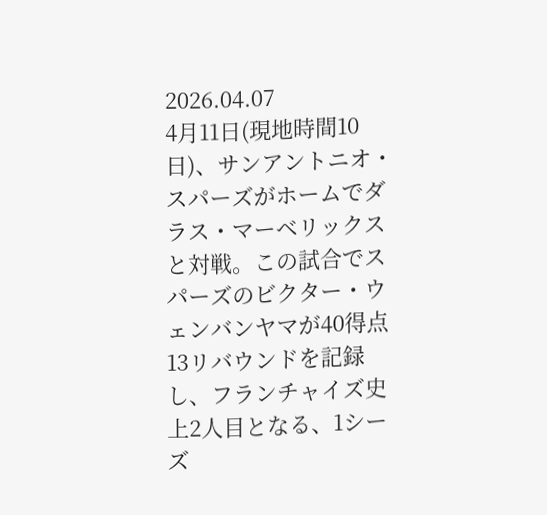2026.04.07
4月11日(現地時間10日)、サンアントニオ・スパーズがホームでダラス・マーベリックスと対戦。この試合でスパーズのビクター・ウェンバンヤマが40得点13リバウンドを記録し、フランチャイズ史上2人目となる、1シーズ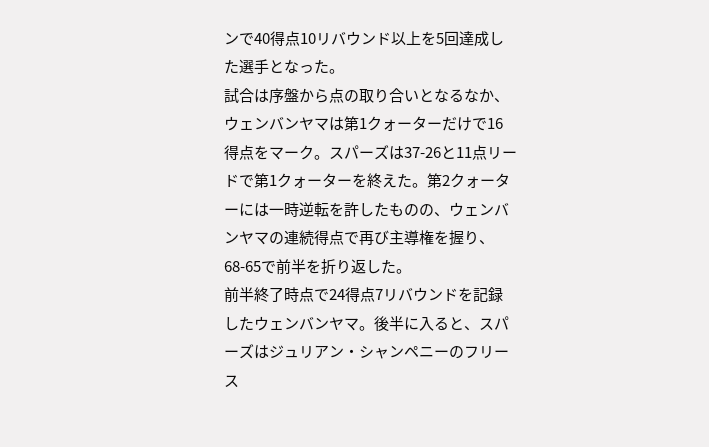ンで40得点10リバウンド以上を5回達成した選手となった。
試合は序盤から点の取り合いとなるなか、ウェンバンヤマは第1クォーターだけで16得点をマーク。スパーズは37-26と11点リードで第1クォーターを終えた。第2クォーターには一時逆転を許したものの、ウェンバンヤマの連続得点で再び主導権を握り、68-65で前半を折り返した。
前半終了時点で24得点7リバウンドを記録したウェンバンヤマ。後半に入ると、スパーズはジュリアン・シャンペニーのフリース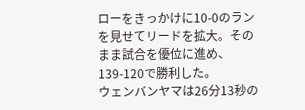ローをきっかけに10-0のランを見せてリードを拡大。そのまま試合を優位に進め、139-120で勝利した。
ウェンバンヤマは26分13秒の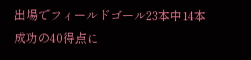出場でフィールドゴール23本中14本成功の40得点に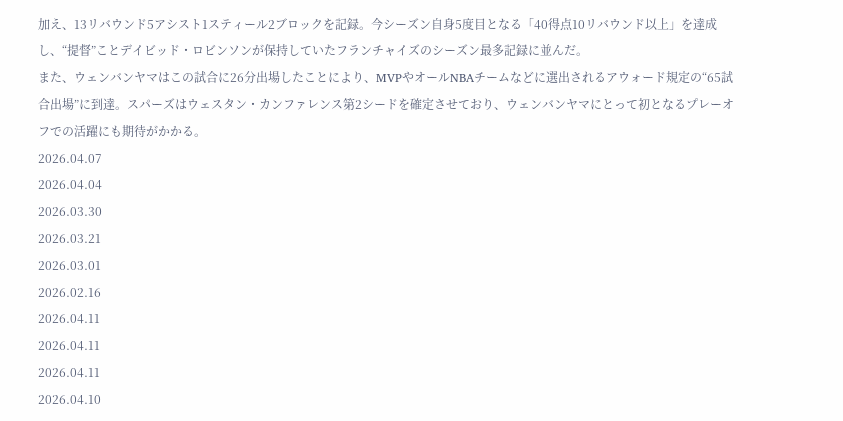加え、13リバウンド5アシスト1スティール2ブロックを記録。今シーズン自身5度目となる「40得点10リバウンド以上」を達成し、“提督”ことデイビッド・ロビンソンが保持していたフランチャイズのシーズン最多記録に並んだ。
また、ウェンバンヤマはこの試合に26分出場したことにより、MVPやオールNBAチームなどに選出されるアウォード規定の“65試合出場”に到達。スパーズはウェスタン・カンファレンス第2シードを確定させており、ウェンバンヤマにとって初となるプレーオフでの活躍にも期待がかかる。
2026.04.07
2026.04.04
2026.03.30
2026.03.21
2026.03.01
2026.02.16
2026.04.11
2026.04.11
2026.04.11
2026.04.10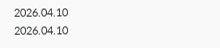2026.04.10
2026.04.10